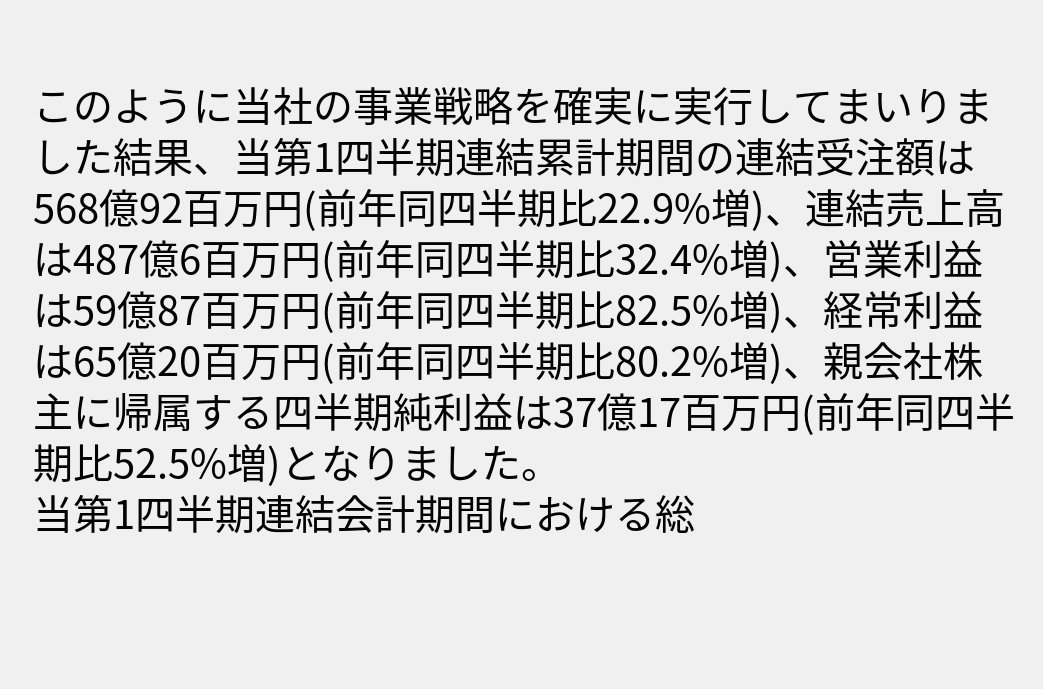このように当社の事業戦略を確実に実行してまいりました結果、当第1四半期連結累計期間の連結受注額は568億92百万円(前年同四半期比22.9%増)、連結売上高は487億6百万円(前年同四半期比32.4%増)、営業利益は59億87百万円(前年同四半期比82.5%増)、経常利益は65億20百万円(前年同四半期比80.2%増)、親会社株主に帰属する四半期純利益は37億17百万円(前年同四半期比52.5%増)となりました。
当第1四半期連結会計期間における総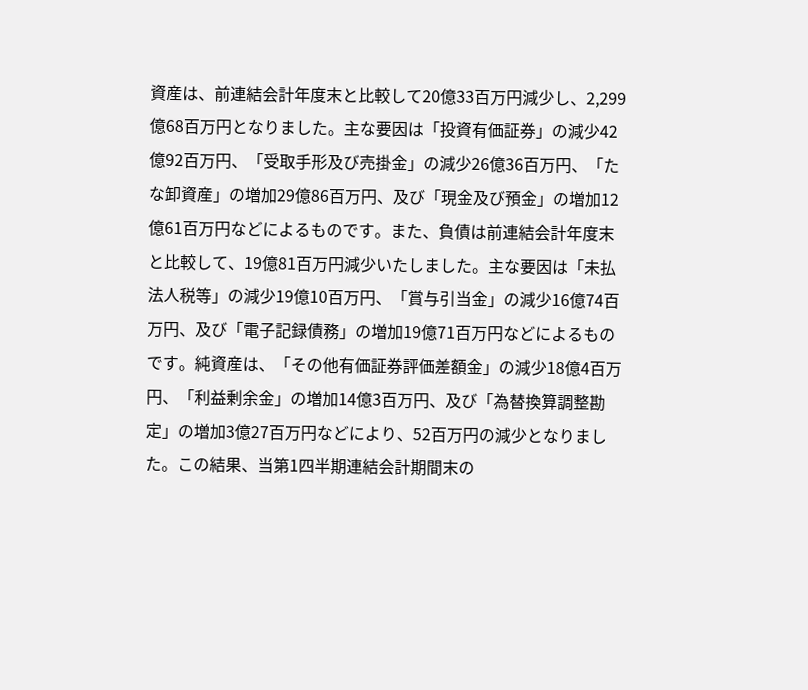資産は、前連結会計年度末と比較して20億33百万円減少し、2,299億68百万円となりました。主な要因は「投資有価証券」の減少42億92百万円、「受取手形及び売掛金」の減少26億36百万円、「たな卸資産」の増加29億86百万円、及び「現金及び預金」の増加12億61百万円などによるものです。また、負債は前連結会計年度末と比較して、19億81百万円減少いたしました。主な要因は「未払法人税等」の減少19億10百万円、「賞与引当金」の減少16億74百万円、及び「電子記録債務」の増加19億71百万円などによるものです。純資産は、「その他有価証券評価差額金」の減少18億4百万円、「利益剰余金」の増加14億3百万円、及び「為替換算調整勘定」の増加3億27百万円などにより、52百万円の減少となりました。この結果、当第1四半期連結会計期間末の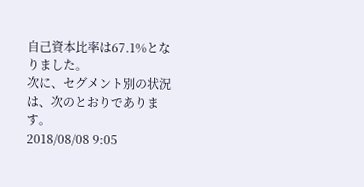自己資本比率は67.1%となりました。
次に、セグメント別の状況は、次のとおりであります。
2018/08/08 9:05